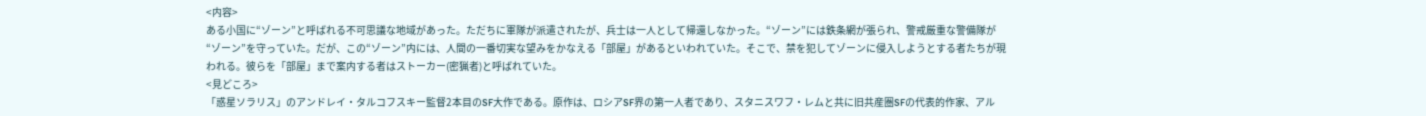<内容>
ある小国に“ゾーン”と呼ばれる不可思議な地域があった。ただちに軍隊が派遣されたが、兵士は一人として帰還しなかった。“ゾーン”には鉄条網が張られ、警戒厳重な警備隊が“ゾーン”を守っていた。だが、この“ゾーン”内には、人間の一番切実な望みをかなえる「部屋」があるといわれていた。そこで、禁を犯してゾーンに侵入しようとする者たちが現われる。彼らを「部屋」まで案内する者はストーカー(密猟者)と呼ばれていた。
<見どころ>
「惑星ソラリス」のアンドレイ・タルコフスキー監督2本目のSF大作である。原作は、ロシアSF界の第一人者であり、スタニスワフ・レムと共に旧共産圏SFの代表的作家、アル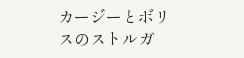カージーとボリスのストルガ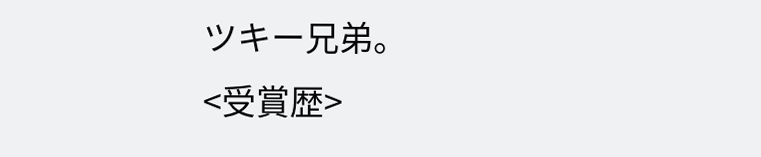ツキー兄弟。
<受賞歴>